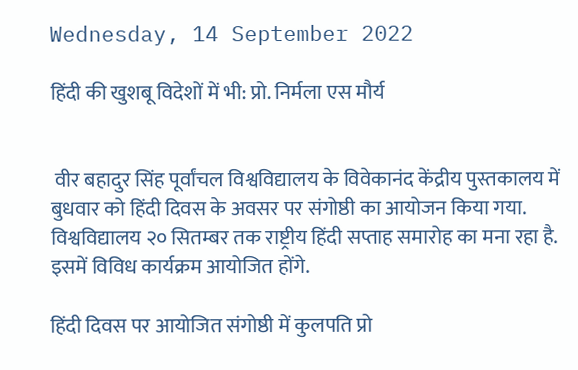Wednesday, 14 September 2022

हिंदी की खुशबू विदेशों में भी: प्रो. निर्मला एस मौर्य


 वीर बहादुर सिंह पूर्वांचल विश्वविद्यालय के विवेकानंद केंद्रीय पुस्तकालय में बुधवार को हिंदी दिवस के अवसर पर संगोष्ठी का आयोजन किया गया. विश्वविद्यालय २० सितम्बर तक राष्ट्रीय हिंदी सप्ताह समारोह का मना रहा है. इसमें विविध कार्यक्रम आयोजित होंगे.

हिंदी दिवस पर आयोजित संगोष्ठी में कुलपति प्रो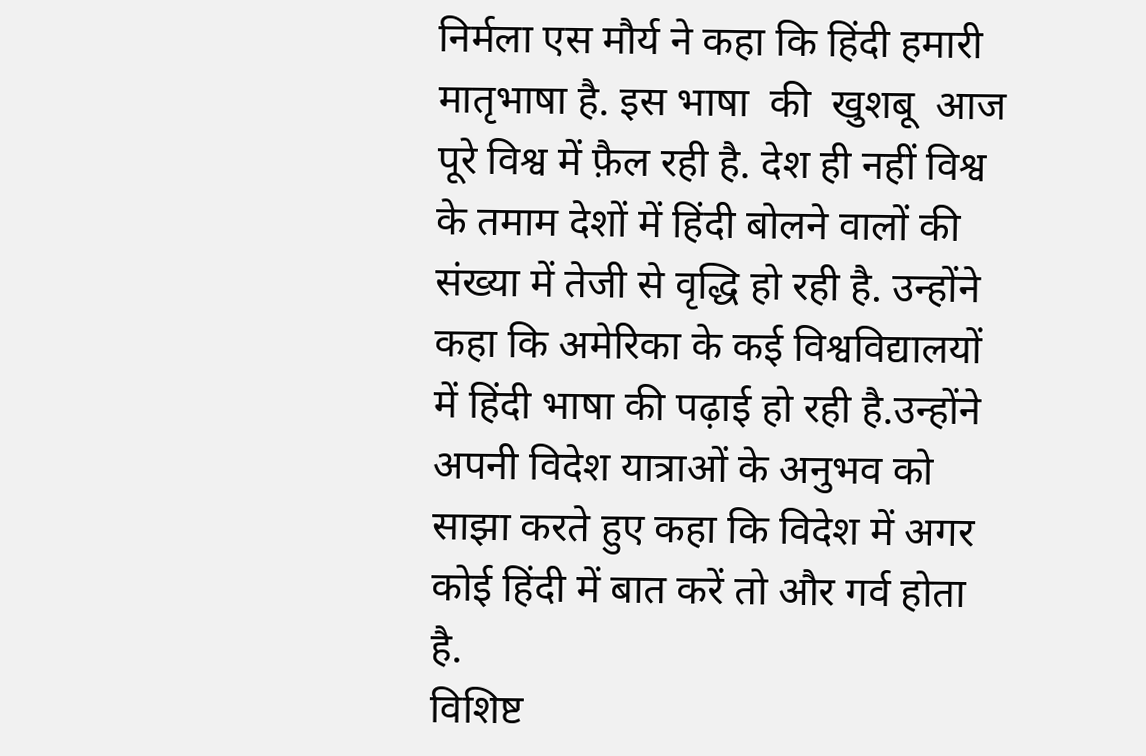निर्मला एस मौर्य ने कहा कि हिंदी हमारी मातृभाषा है. इस भाषा  की  खुशबू  आज पूरे विश्व में फ़ैल रही है. देश ही नहीं विश्व के तमाम देशों में हिंदी बोलने वालों की संख्या में तेजी से वृद्धि हो रही है. उन्होंने कहा कि अमेरिका के कई विश्वविद्यालयों में हिंदी भाषा की पढ़ाई हो रही है.उन्होंने अपनी विदेश यात्राओं के अनुभव को साझा करते हुए कहा कि विदेश में अगर कोई हिंदी में बात करें तो और गर्व होता है.
विशिष्ट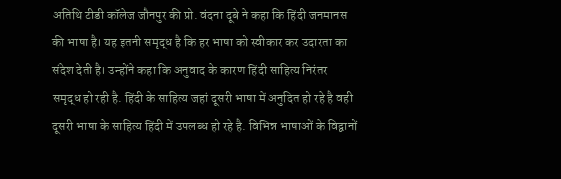अतिथि टीडी कॉलेज जौनपुर की प्रो. वंदना दूबे ने कहा कि हिंदी जनमानस की भाषा है। यह इतनी समृद्ध है कि हर भाषा को स्वीकार कर उदारता का संदेश देती है। उन्होंने कहा कि अनुवाद के कारण हिंदी साहित्य निरंतर समृद्ध हो रही है. हिंदी के साहित्य जहां दूसरी भाषा में अनुदित हो रहे है वही दूसरी भाषा के साहित्य हिंदी में उपलब्ध हो रहे है. विभिन्न भाषाओं के विद्वानों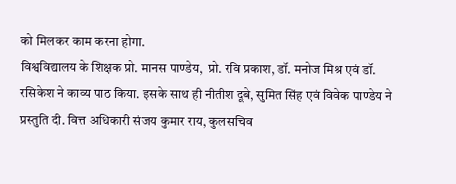को मिलकर काम करना होगा.
विश्वविद्यालय के शिक्षक प्रो. मानस पाण्डेय,  प्रो. रवि प्रकाश, डॉ. मनोज मिश्र एवं डॉ. रसिकेश ने काव्य पाठ किया. इसके साथ ही नीतीश दूबे, सुमित सिंह एवं विवेक पाण्डेय ने प्रस्तुति दी. वित्त अधिकारी संजय कुमार राय, कुलसचिव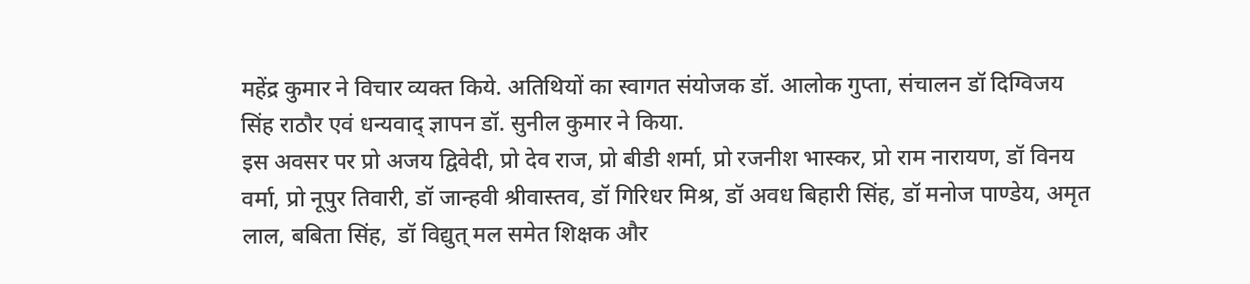महेंद्र कुमार ने विचार व्यक्त किये. अतिथियों का स्वागत संयोजक डॉ. आलोक गुप्ता, संचालन डॉ दिग्विजय सिंह राठौर एवं धन्यवाद् ज्ञापन डॉ. सुनील कुमार ने किया.
इस अवसर पर प्रो अजय द्विवेदी, प्रो देव राज, प्रो बीडी शर्मा, प्रो रजनीश भास्कर, प्रो राम नारायण, डॉ विनय वर्मा, प्रो नूपुर तिवारी, डॉ जान्हवी श्रीवास्तव, डॉ गिरिधर मिश्र, डॉ अवध बिहारी सिंह, डॉ मनोज पाण्डेय, अमृत लाल, बबिता सिंह,  डॉ विद्युत् मल समेत शिक्षक और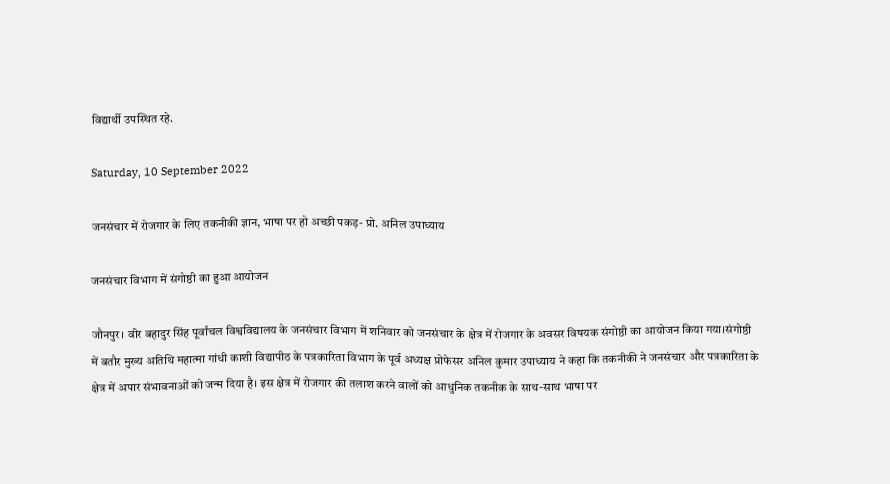विद्यार्थी उपस्थित रहे.

Saturday, 10 September 2022

जनसंचार में रोजगार के लिए तकनीकी ज्ञान, भाषा पर हो अच्छी पकड़- प्रो. अनिल उपाध्याय

जनसंचार विभाग में संगोष्ठी का हुआ आयोजन

जौनपुर। वीर बहादुर सिंह पूर्वांचल विश्वविद्यालय के जनसंचार विभाग में शनिवार को जनसंचार के क्षेत्र में रोजगार के अवसर विषयक संगोष्ठी का आयोजन किया गया।संगोष्ठी में बतौर मुख्य अतिथि महात्मा गांधी काशी विद्यापीठ के पत्रकारिता विभाग के पूर्व अध्यक्ष प्रोफेसर अनिल कुमार उपाध्याय ने कहा कि तकनीकी ने जनसंचार और पत्रकारिता के क्षेत्र में अपार संभावनाओं को जन्म दिया है। इस क्षेत्र में रोजगार की तलाश करने वालों को आधुनिक तकनीक के साथ-साथ भाषा पर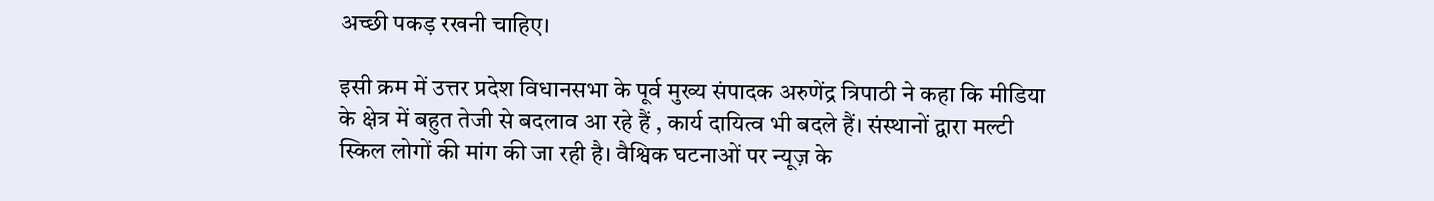अच्छी पकड़ रखनी चाहिए।

इसी क्रम में उत्तर प्रदेश विधानसभा के पूर्व मुख्य संपादक अरुणेंद्र त्रिपाठी ने कहा कि मीडिया के क्षेत्र में बहुत तेजी से बदलाव आ रहे हैं , कार्य दायित्व भी बदले हैं। संस्थानों द्वारा मल्टी स्किल लोगों की मांग की जा रही है। वैश्विक घटनाओं पर न्यूज़ के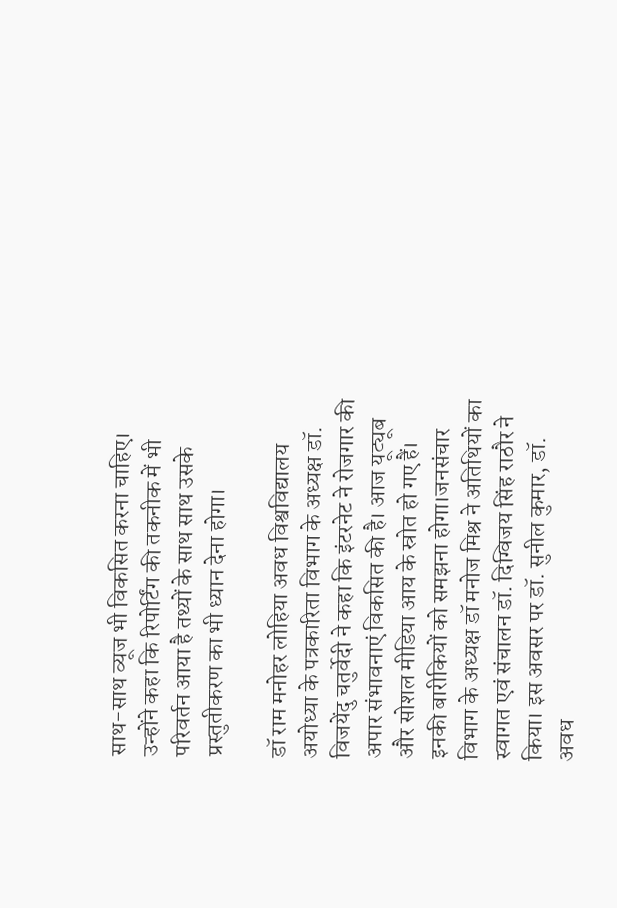साथ-साथ व्यूज भी विकसित करना चाहिए। उन्होंने कहा कि रिपोर्टिंग की तकनीक में भी परिवर्तन आया है तथ्यों के साथ साथ उसके प्रस्तुतीकरण का भी ध्यान देना होगा।

डॉ राम मनोहर लोहिया अवध विश्वविद्यालय अयोध्या के पत्रकारिता विभाग के अध्यक्ष डॉ. विजयेंदु चतुर्वेदी ने कहा कि इंटरनेट ने रोजगार की अपार संभावनाएं विकसित की है। आज यूट्यूब और सोशल मीडिया आय के स्रोत हो गए हैं। इनकी बारीकियों को समझना होगा।जनसंचार विभाग के अध्यक्ष डॉ मनोज मिश्र ने अतिथियों का स्वागत एवं संचालन डॉ. दिग्विजय सिंह राठौर ने किया। इस अवसर पर डॉ. सुनील कुमार, डॉ. अवध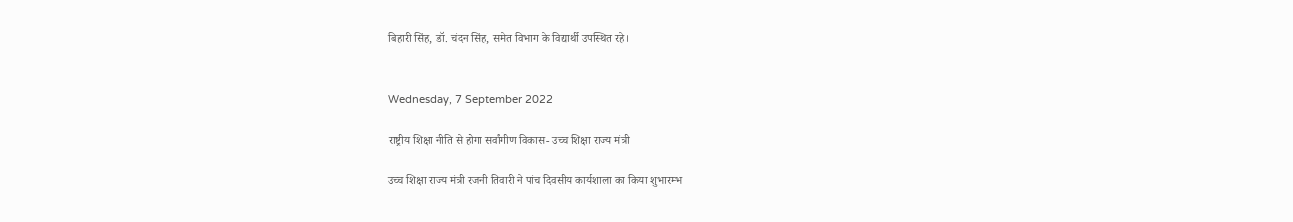बिहारी सिंह, डॉ. चंदन सिंह, समेत विभाग के विद्यार्थी उपस्थित रहे।


Wednesday, 7 September 2022

राष्ट्रीय शिक्षा नीति से होगा सर्वांगीण विकास- उच्च शिक्षा राज्य मंत्री

उच्च शिक्षा राज्य मंत्री रजनी तिवारी ने पांच दिवसीय कार्यशाला का किया शुभारम्भ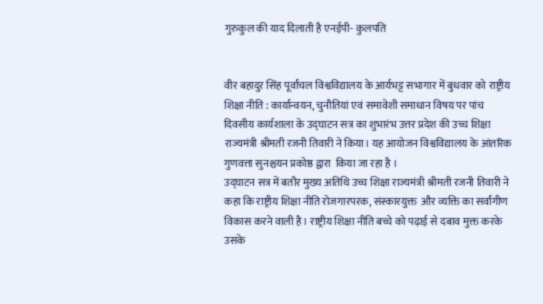गुरुकुल की याद दिलाती है एनईपी- कुलपति


वीर बहादुर सिंह पूर्वांचल विश्वविद्यालय के आर्यभट्ट सभागार में बुधवार को राष्ट्रीय शिक्षा नीति : कार्यान्वयन, चुनौतियां एवं समावेशी समाधान विषय पर पांच दिवसीय कार्यशाला के उद्घाटन सत्र का शुभारंभ उत्तर प्रदेश की उच्च शिक्षा राज्यमंत्री श्रीमती रजनी तिवारी ने किया। यह आयोजन विश्वविद्यालय के आंतरिक गुणवत्ता सुनश्चयन प्रकोष्ठ द्वारा  किया जा रहा है ।
उद्घाटन सत्र में बतौर मुख्य अतिथि उच्च शिक्षा राज्यमंत्री श्रीमती रजनी तिवारी ने कहा कि राष्ट्रीय शिक्षा नीति रोजगारपरक, संस्कारयुक्त  और व्यक्ति का सर्वांगीण विकास करने वाली है। राष्ट्रीय शिक्षा नीति बच्चे को पढ़ाई से दबाव मुक्त करके उसके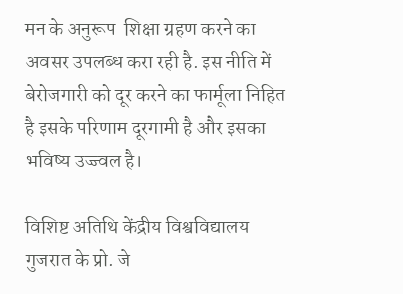मन के अनुरूप  शिक्षा ग्रहण करने का अवसर उपलब्ध करा रही है. इस नीति में बेरोजगारी को दूर करने का फार्मूला निहित  है इसके परिणाम दूरगामी है और इसका भविष्य उज्ज्वल है।

विशिष्ट अतिथि केंद्रीय विश्वविद्यालय गुजरात के प्रो. जे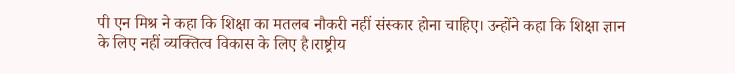पी एन मिश्र ने कहा कि शिक्षा का मतलब नौकरी नहीं संस्कार होना चाहिए। उन्होंने कहा कि शिक्षा ज्ञान के लिए नहीं व्यक्तित्व विकास के लिए है।राष्ट्रीय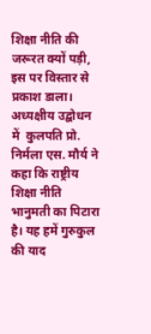शिक्षा नीति की जरूरत क्यों पड़ी, इस पर विस्तार से प्रकाश डाला।
अध्यक्षीय उद्बोधन में  कुलपति प्रो. निर्मला एस. मौर्य ने कहा कि राष्ट्रीय शिक्षा नीति भानुमती का पिटारा है। यह हमें गुरुकुल की याद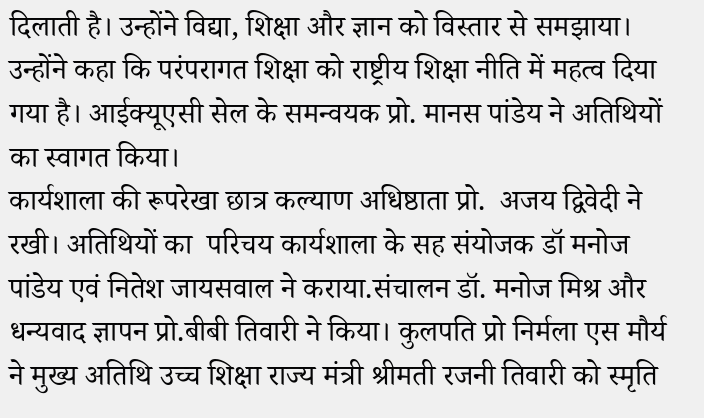दिलाती है। उन्होंने विद्या, शिक्षा और ज्ञान को विस्तार से समझाया। उन्होंने कहा कि परंपरागत शिक्षा को राष्ट्रीय शिक्षा नीति में महत्व दिया गया है। आईक्यूएसी सेल के समन्वयक प्रो. मानस पांडेय ने अतिथियों का स्वागत किया।
कार्यशाला की रूपरेखा छात्र कल्याण अधिष्ठाता प्रो.  अजय द्विवेदी ने रखी। अतिथियों का  परिचय कार्यशाला के सह संयोजक डॉ मनोज पांडेय एवं नितेश जायसवाल ने कराया.संचालन डॉ. मनोज मिश्र और धन्यवाद ज्ञापन प्रो.बीबी तिवारी ने किया। कुलपति प्रो निर्मला एस मौर्य ने मुख्य अतिथि उच्च शिक्षा राज्य मंत्री श्रीमती रजनी तिवारी को स्मृति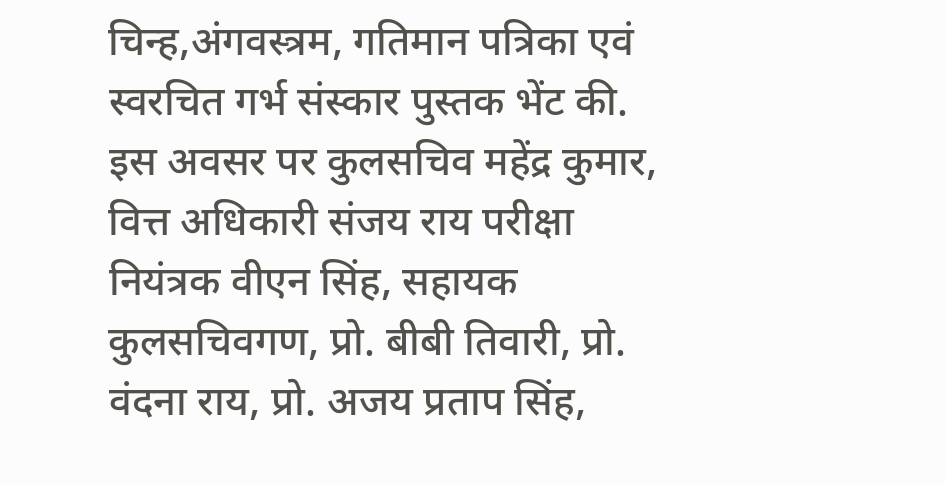चिन्ह,अंगवस्त्रम, गतिमान पत्रिका एवं स्वरचित गर्भ संस्कार पुस्तक भेंट की.
इस अवसर पर कुलसचिव महेंद्र कुमार, वित्त अधिकारी संजय राय परीक्षा नियंत्रक वीएन सिंह, सहायक कुलसचिवगण, प्रो. बीबी तिवारी, प्रो. वंदना राय, प्रो. अजय प्रताप सिंह,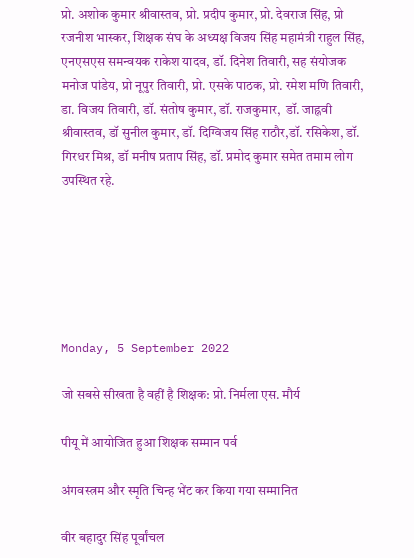प्रो. अशोक कुमार श्रीवास्तव, प्रो. प्रदीप कुमार, प्रो. देवराज सिंह, प्रो रजनीश भास्कर, शिक्षक संघ के अध्यक्ष विजय सिंह महामंत्री राहुल सिंह, एनएसएस समन्वयक राकेश यादव, डॉ. दिनेश तिवारी, सह संयोजक मनोज पांडेय, प्रो नूपुर तिवारी, प्रो. एसके पाठक, प्रो. रमेश मणि तिवारी, डा. विजय तिवारी, डॉ. संतोष कुमार, डॉ. राजकुमार,  डॉ. जाह्नवी श्रीवास्तव, डॉ सुनील कुमार, डॉ. दिग्विजय सिंह राठौर,डॉ. रसिकेश, डॉ. गिरधर मिश्र, डॉ मनीष प्रताप सिंह, डॉ. प्रमोद कुमार समेत तमाम लोग उपस्थित रहे.






Monday, 5 September 2022

जो सबसे सीखता है वहीं है शिक्षक: प्रो. निर्मला एस. मौर्य

पीयू में आयोजित हुआ शिक्षक सम्मान पर्व

अंगवस्त्रम और स्मृति चिन्ह भेंट कर किया गया सम्मानित

वीर बहादुर सिंह पूर्वांचल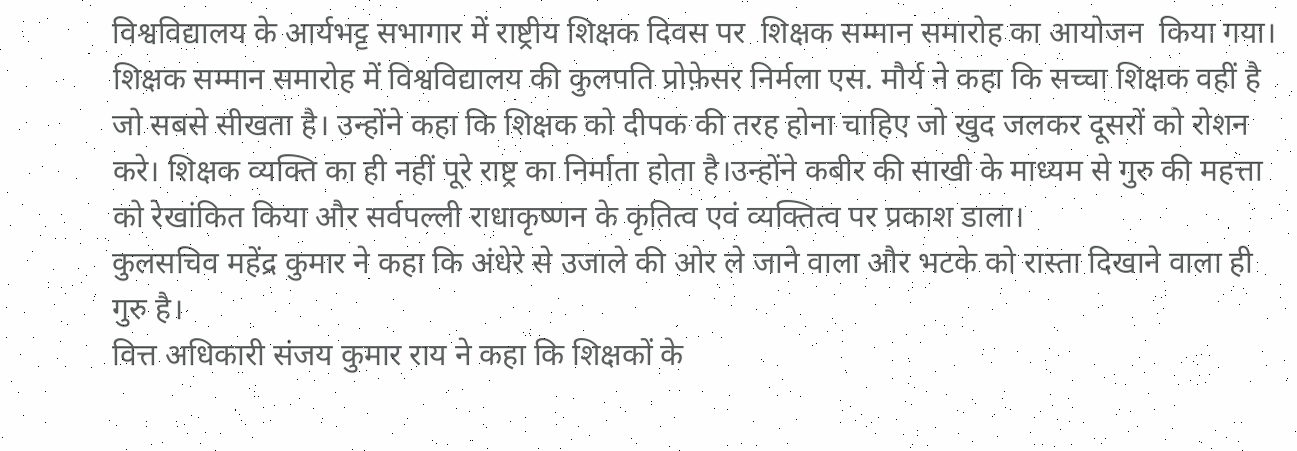विश्वविद्यालय के आर्यभट्ट सभागार में राष्ट्रीय शिक्षक दिवस पर  शिक्षक सम्मान समारोह का आयोजन  किया गया।
शिक्षक सम्मान समारोह में विश्वविद्यालय की कुलपति प्रोफ़ेसर निर्मला एस. मौर्य ने कहा कि सच्चा शिक्षक वहीं है जो सबसे सीखता है। उन्होंने कहा कि शिक्षक को दीपक की तरह होना चाहिए जो खुद जलकर दूसरों को रोशन करे। शिक्षक व्यक्ति का ही नहीं पूरे राष्ट्र का निर्माता होता है।उन्होंने कबीर की साखी के माध्यम से गुरु की महत्ता को रेखांकित किया और सर्वपल्ली राधाकृष्णन के कृतित्व एवं व्यक्तित्व पर प्रकाश डाला।
कुलसचिव महेंद्र कुमार ने कहा कि अंधेरे से उजाले की ओर ले जाने वाला और भटके को रास्ता दिखाने वाला ही गुरु है।
वित्त अधिकारी संजय कुमार राय ने कहा कि शिक्षकों के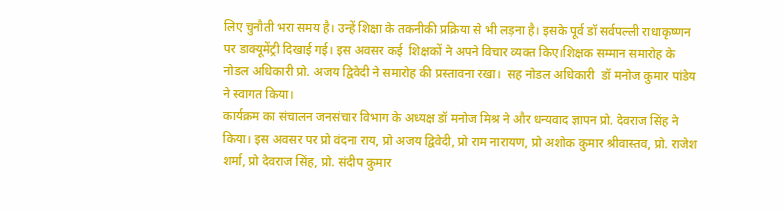लिए चुनौती भरा समय है। उन्हें शिक्षा के तकनीकी प्रक्रिया से भी लड़ना है। इसके पूर्व डॉ सर्वपल्ली राधाकृष्णन पर डाक्यूमेंट्री दिखाई गई। इस अवसर कई  शिक्षकों ने अपने विचार व्यक्त किए।शिक्षक सम्मान समारोह के नोडल अधिकारी प्रो. अजय द्विवेदी ने समारोह की प्रस्तावना रखा।  सह नोडल अधिकारी  डॉ मनोज कुमार पांडेय  ने स्वागत किया।
कार्यक्रम का संचालन जनसंचार विभाग के अध्यक्ष डॉ मनोज मिश्र ने और धन्यवाद ज्ञापन प्रो. देवराज सिंह ने किया। इस अवसर पर प्रो वंदना राय, प्रो अजय द्विवेदी, प्रो राम नारायण, प्रो अशोक कुमार श्रीवास्तव, प्रो. राजेश शर्मा, प्रो देवराज सिंह, प्रो. संदीप कुमार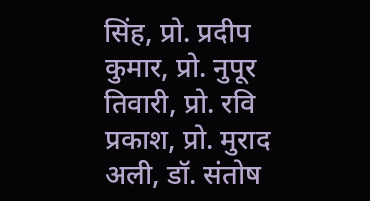सिंह, प्रो. प्रदीप कुमार, प्रो. नुपूर तिवारी, प्रो. रवि प्रकाश, प्रो. मुराद अली, डॉ. संतोष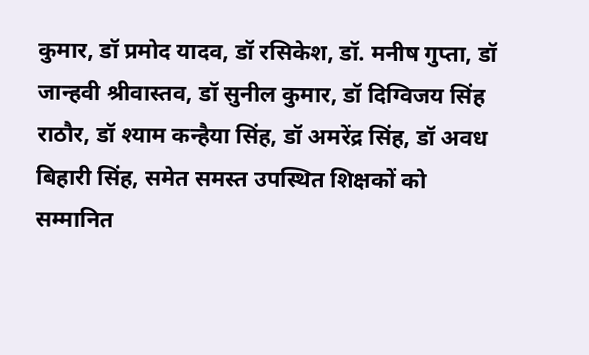कुमार, डॉ प्रमोद यादव, डॉ रसिकेश, डॉ. मनीष गुप्ता, डॉ जान्हवी श्रीवास्तव, डॉ सुनील कुमार, डॉ दिग्विजय सिंह राठौर, डॉ श्याम कन्हैया सिंह, डॉ अमरेंद्र सिंह, डॉ अवध बिहारी सिंह, समेत समस्त उपस्थित शिक्षकों को सम्मानित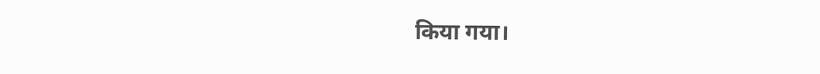किया गया।